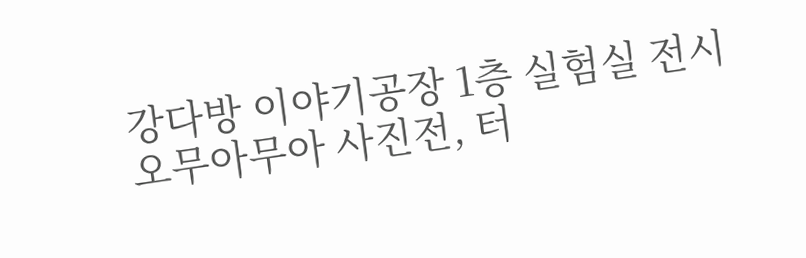강다방 이야기공장 1층 실험실 전시오무아무아 사진전, 터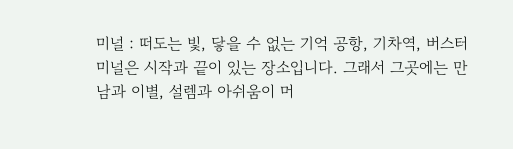미널 : 떠도는 빛, 닿을 수 없는 기억 공항, 기차역, 버스터미널은 시작과 끝이 있는 장소입니다. 그래서 그곳에는 만남과 이별, 설렘과 아쉬움이 머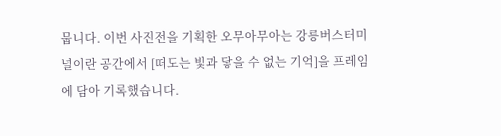뭅니다. 이번 사진전을 기획한 오무아무아는 강릉버스터미널이란 공간에서 [떠도는 빛과 닿을 수 없는 기억]을 프레임에 담아 기록했습니다.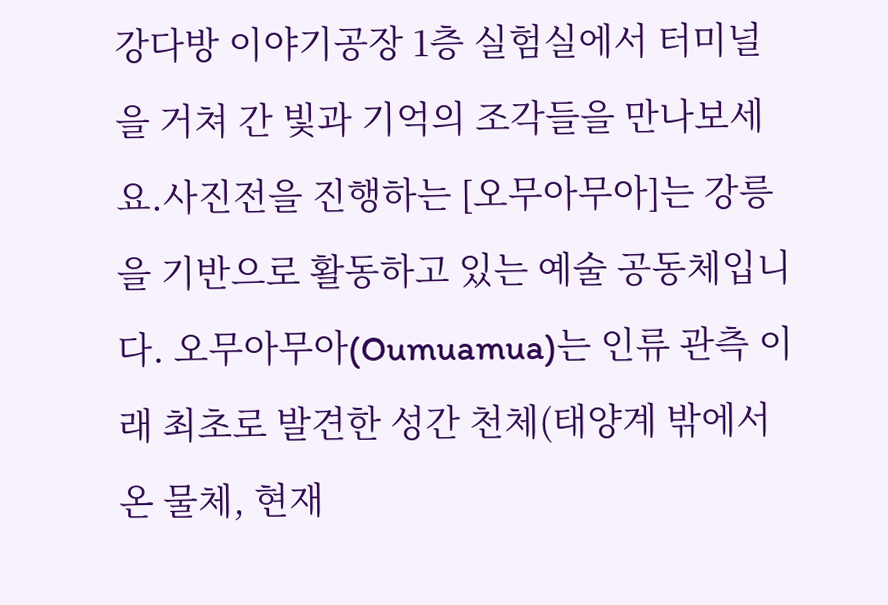강다방 이야기공장 1층 실험실에서 터미널을 거쳐 간 빛과 기억의 조각들을 만나보세요.사진전을 진행하는 [오무아무아]는 강릉을 기반으로 활동하고 있는 예술 공동체입니다. 오무아무아(Oumuamua)는 인류 관측 이래 최초로 발견한 성간 천체(태양계 밖에서 온 물체, 현재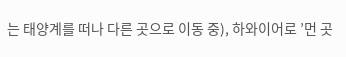는 태양계를 떠나 다른 곳으로 이동 중), 하와이어로 ’먼 곳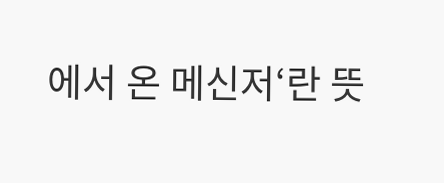에서 온 메신저‘란 뜻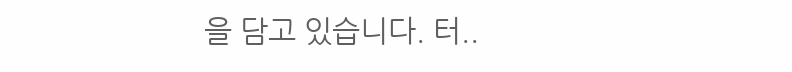을 담고 있습니다. 터..